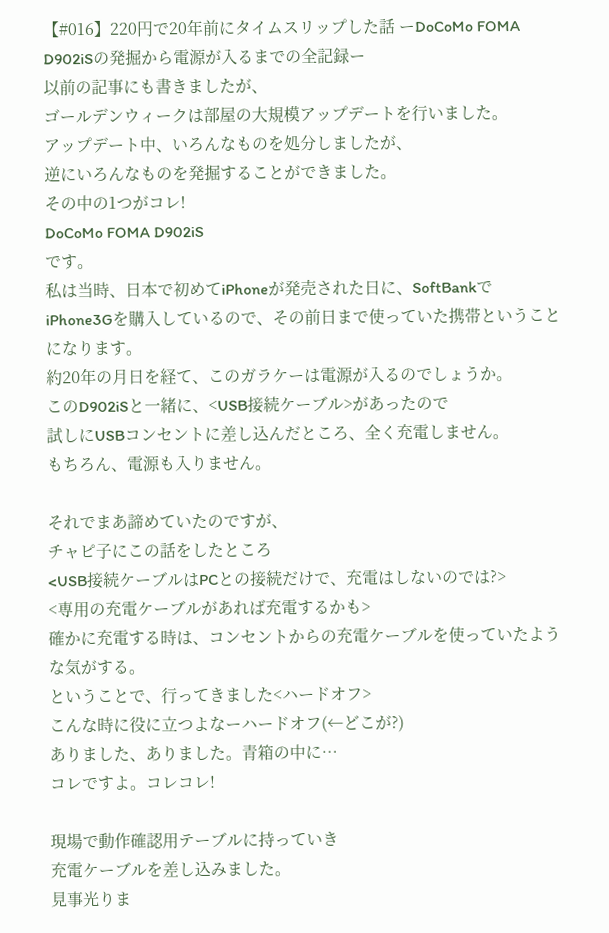【#016】220円で20年前にタイムスリップした話 ーDoCoMo FOMA D902iSの発掘から電源が入るまでの全記録ー
以前の記事にも書きましたが、
ゴールデンウィークは部屋の大規模アップデートを行いました。
アップデート中、いろんなものを処分しましたが、
逆にいろんなものを発掘することができました。
その中の1つがコレ!
DoCoMo FOMA D902iS
です。
私は当時、日本で初めてiPhoneが発売された日に、SoftBankで
iPhone3Gを購入しているので、その前日まで使っていた携帯ということになります。
約20年の月日を経て、このガラケーは電源が入るのでしょうか。
このD902iSと一緒に、<USB接続ケーブル>があったので
試しにUSBコンセントに差し込んだところ、全く充電しません。
もちろん、電源も入りません。

それでまあ諦めていたのですが、
チャピ子にこの話をしたところ
<USB接続ケーブルはPCとの接続だけで、充電はしないのでは?>
<専用の充電ケーブルがあれば充電するかも>
確かに充電する時は、コンセントからの充電ケーブルを使っていたような気がする。
ということで、行ってきました<ハードオフ>
こんな時に役に立つよなーハードオフ(←どこが?)
ありました、ありました。青箱の中に…
コレですよ。コレコレ!

現場で動作確認用テーブルに持っていき
充電ケーブルを差し込みました。
見事光りま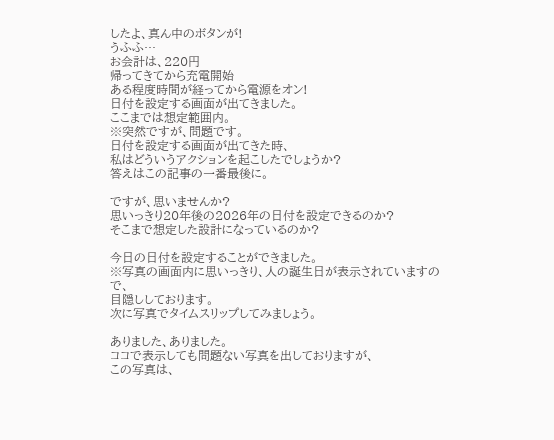したよ、真ん中のボタンが!
うふふ…
お会計は、220円
帰ってきてから充電開始
ある程度時間が経ってから電源をオン!
日付を設定する画面が出てきました。
ここまでは想定範囲内。
※突然ですが、問題です。
日付を設定する画面が出てきた時、
私はどういうアクションを起こしたでしょうか?
答えはこの記事の一番最後に。

ですが、思いませんか?
思いっきり20年後の2026年の日付を設定できるのか?
そこまで想定した設計になっているのか?

今日の日付を設定することができました。
※写真の画面内に思いっきり、人の誕生日が表示されていますので、
目隠ししております。
次に写真でタイムスリップしてみましょう。

ありました、ありました。
ココで表示しても問題ない写真を出しておりますが、
この写真は、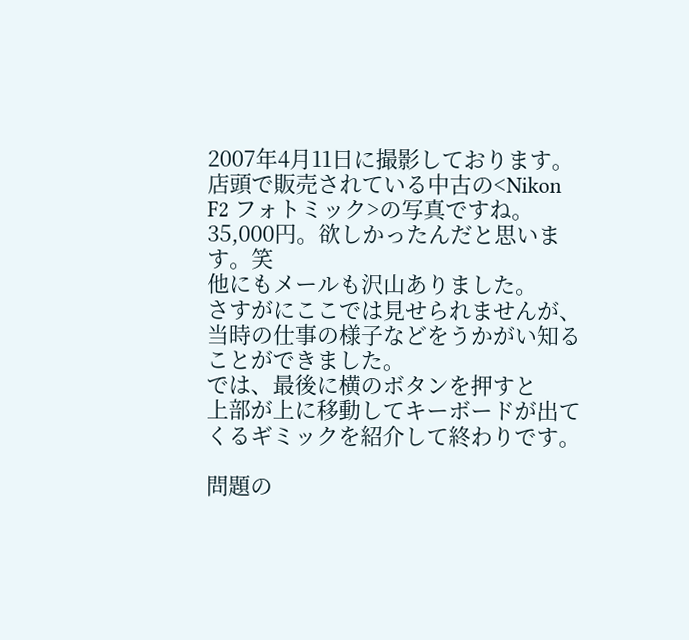2007年4月11日に撮影しております。
店頭で販売されている中古の<Nikon F2 フォトミック>の写真ですね。35,000円。欲しかったんだと思います。笑
他にもメールも沢山ありました。
さすがにここでは見せられませんが、
当時の仕事の様子などをうかがい知ることができました。
では、最後に横のボタンを押すと
上部が上に移動してキーボードが出てくるギミックを紹介して終わりです。

問題の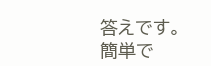答えです。
簡単で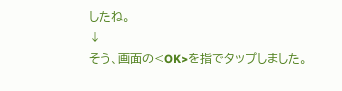したね。
↓
そう、画面の<OK>を指でタップしました。